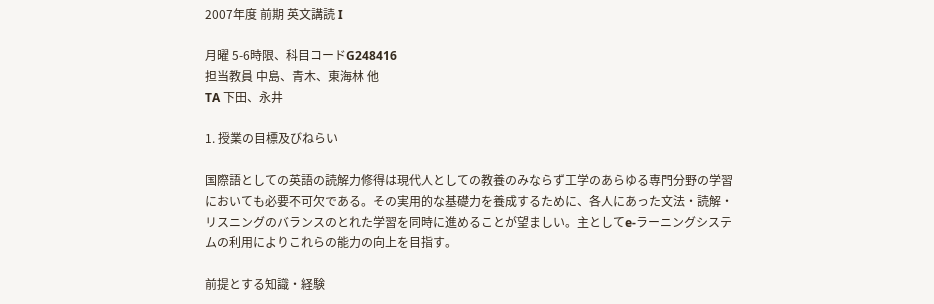2007年度 前期 英文講読 I

月曜 5-6時限、科目コードG248416
担当教員 中島、青木、東海林 他
TA 下田、永井

1. 授業の目標及びねらい

国際語としての英語の読解力修得は現代人としての教養のみならず工学のあらゆる専門分野の学習においても必要不可欠である。その実用的な基礎力を養成するために、各人にあった文法・読解・リスニングのバランスのとれた学習を同時に進めることが望ましい。主としてe-ラーニングシステムの利用によりこれらの能力の向上を目指す。

前提とする知識・経験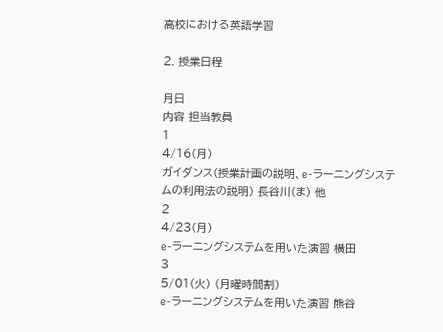高校における英語学習

2. 授業日程

月日
内容 担当教員
1
4/16(月)
ガイダンス(授業計画の説明、e-ラーニングシステムの利用法の説明) 長谷川(ま) 他
2
4/23(月)
e-ラーニングシステムを用いた演習 横田
3
5/01(火) (月曜時間割)
e-ラーニングシステムを用いた演習 熊谷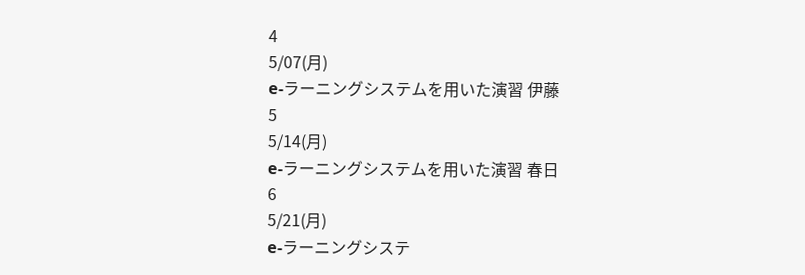4
5/07(月)
e-ラーニングシステムを用いた演習 伊藤
5
5/14(月)
e-ラーニングシステムを用いた演習 春日
6
5/21(月)
e-ラーニングシステ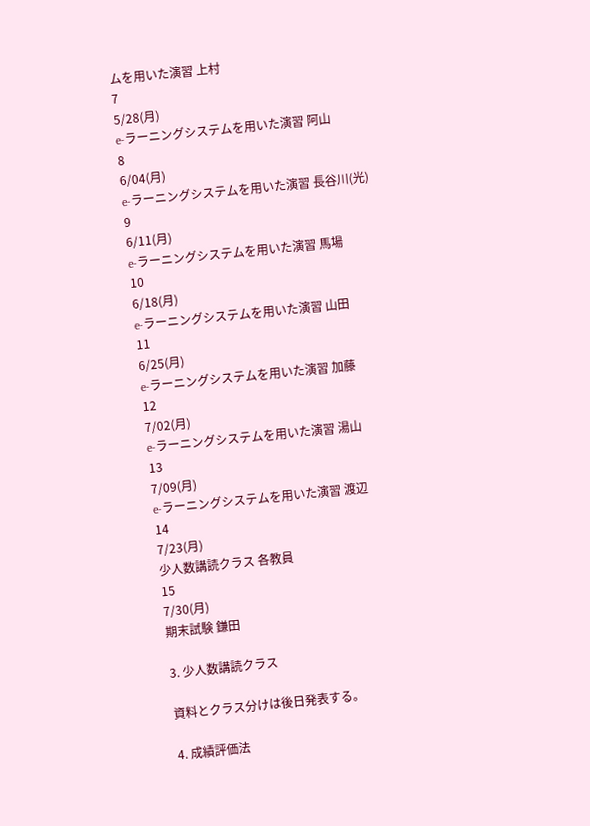ムを用いた演習 上村
7
5/28(月)
e-ラーニングシステムを用いた演習 阿山
8
6/04(月)
e-ラーニングシステムを用いた演習 長谷川(光)
9
6/11(月)
e-ラーニングシステムを用いた演習 馬場
10
6/18(月)
e-ラーニングシステムを用いた演習 山田
11
6/25(月)
e-ラーニングシステムを用いた演習 加藤
12
7/02(月)
e-ラーニングシステムを用いた演習 湯山
13
7/09(月)
e-ラーニングシステムを用いた演習 渡辺
14
7/23(月)
少人数講読クラス 各教員
15
7/30(月)
期末試験 鎌田

3. 少人数講読クラス

資料とクラス分けは後日発表する。

4. 成績評価法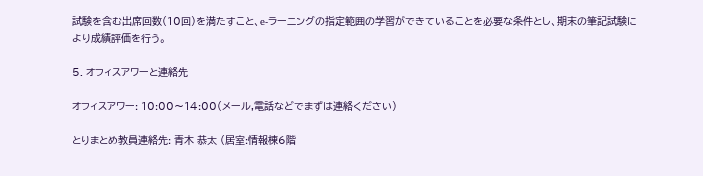試験を含む出席回数(10回)を満たすこと、e-ラーニングの指定範囲の学習ができていることを必要な条件とし、期末の筆記試験により成績評価を行う。

5. オフィスアワーと連絡先

オフィスアワー: 10:00〜14:00(メール,電話などでまずは連絡ください)

とりまとめ教員連絡先: 青木 恭太 (居室:情報棟6階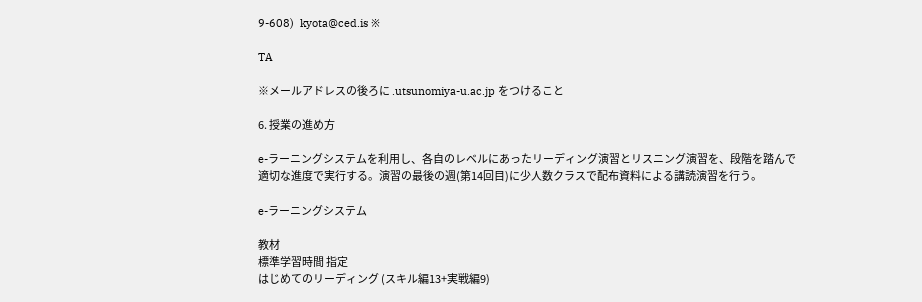9-608)  kyota@ced.is ※

TA

※メールアドレスの後ろに .utsunomiya-u.ac.jp をつけること

6. 授業の進め方

e-ラーニングシステムを利用し、各自のレベルにあったリーディング演習とリスニング演習を、段階を踏んで適切な進度で実行する。演習の最後の週(第14回目)に少人数クラスで配布資料による講読演習を行う。

e-ラーニングシステム

教材
標準学習時間 指定
はじめてのリーディング (スキル編13+実戦編9)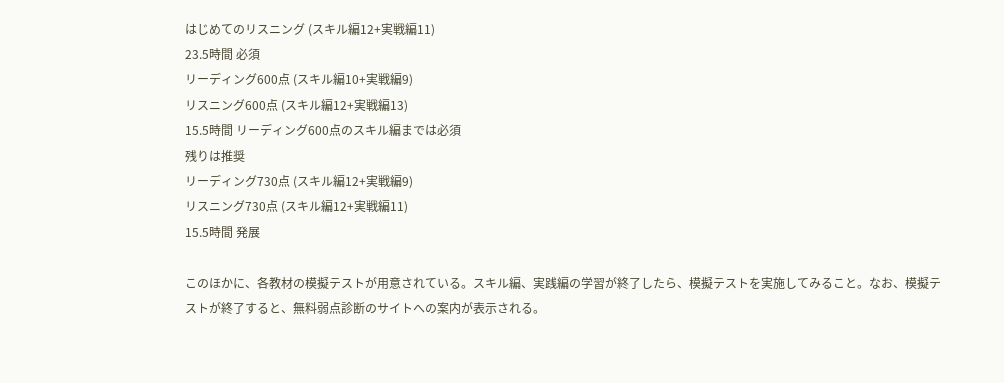はじめてのリスニング (スキル編12+実戦編11)
23.5時間 必須
リーディング600点 (スキル編10+実戦編9)
リスニング600点 (スキル編12+実戦編13)
15.5時間 リーディング600点のスキル編までは必須
残りは推奨
リーディング730点 (スキル編12+実戦編9)
リスニング730点 (スキル編12+実戦編11)
15.5時間 発展

このほかに、各教材の模擬テストが用意されている。スキル編、実践編の学習が終了したら、模擬テストを実施してみること。なお、模擬テストが終了すると、無料弱点診断のサイトへの案内が表示される。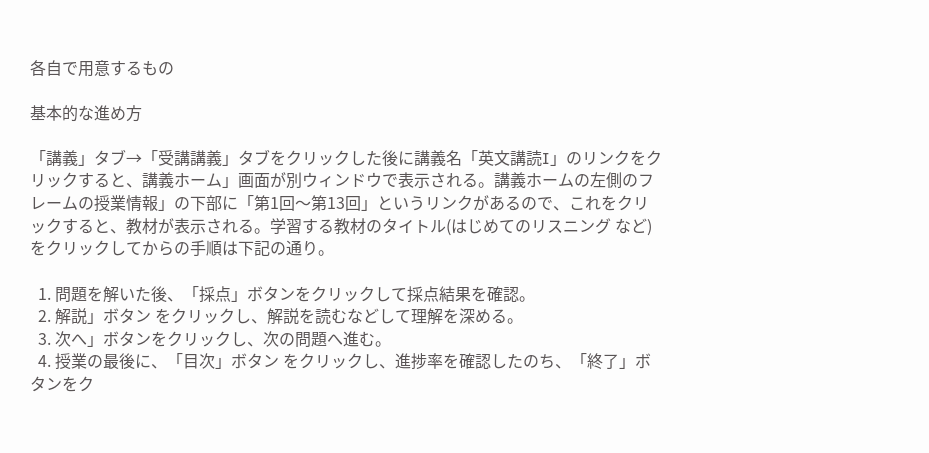各自で用意するもの

基本的な進め方

「講義」タブ→「受講講義」タブをクリックした後に講義名「英文講読I」のリンクをクリックすると、講義ホーム」画面が別ウィンドウで表示される。講義ホームの左側のフレームの授業情報」の下部に「第1回〜第13回」というリンクがあるので、これをクリックすると、教材が表示される。学習する教材のタイトル(はじめてのリスニング など)をクリックしてからの手順は下記の通り。

  1. 問題を解いた後、「採点」ボタンをクリックして採点結果を確認。
  2. 解説」ボタン をクリックし、解説を読むなどして理解を深める。
  3. 次へ」ボタンをクリックし、次の問題へ進む。
  4. 授業の最後に、「目次」ボタン をクリックし、進捗率を確認したのち、「終了」ボタンをク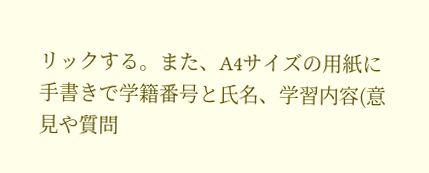リックする。また、A4サイズの用紙に手書きで学籍番号と氏名、学習内容(意見や質問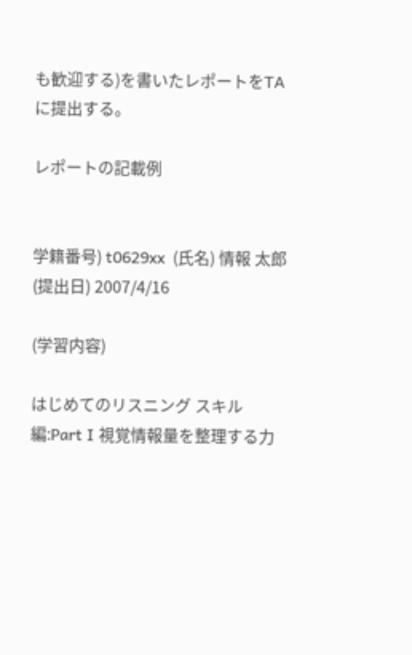も歓迎する)を書いたレポートをTAに提出する。

レポートの記載例


学籍番号) t0629xx  (氏名) 情報 太郎   (提出日) 2007/4/16

(学習内容)

はじめてのリスニング スキル編:Part I 視覚情報量を整理する力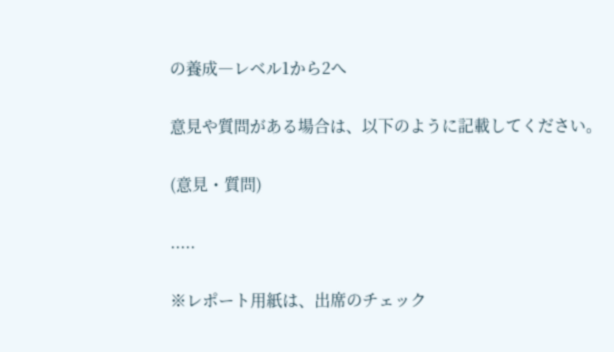の養成―レベル1から2へ

意見や質問がある場合は、以下のように記載してください。

(意見・質問)

.....

※レポート用紙は、出席のチェック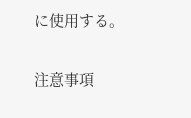に使用する。

注意事項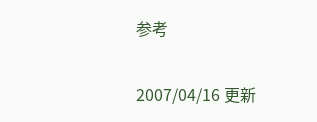参考


2007/04/16 更新